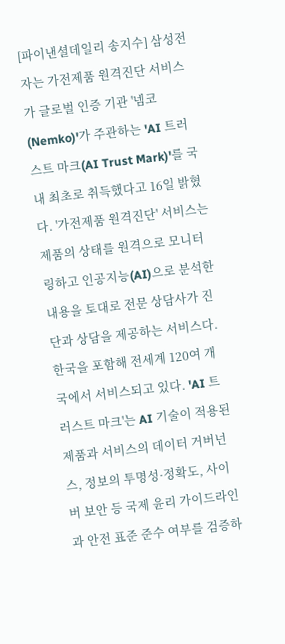[파이낸셜데일리 송지수] 삼성전자는 가전제품 원격진단 서비스가 글로벌 인증 기관 '넴코(Nemko)'가 주관하는 'AI 트러스트 마크(AI Trust Mark)'를 국내 최초로 취득했다고 16일 밝혔다. '가전제품 원격진단' 서비스는 제품의 상태를 원격으로 모니터링하고 인공지능(AI)으로 분석한 내용을 토대로 전문 상담사가 진단과 상담을 제공하는 서비스다. 한국을 포함해 전세계 120여 개국에서 서비스되고 있다. 'AI 트러스트 마크'는 AI 기술이 적용된 제품과 서비스의 데이터 거버넌스, 정보의 투명성·정확도, 사이버 보안 등 국제 윤리 가이드라인과 안전 표준 준수 여부를 검증하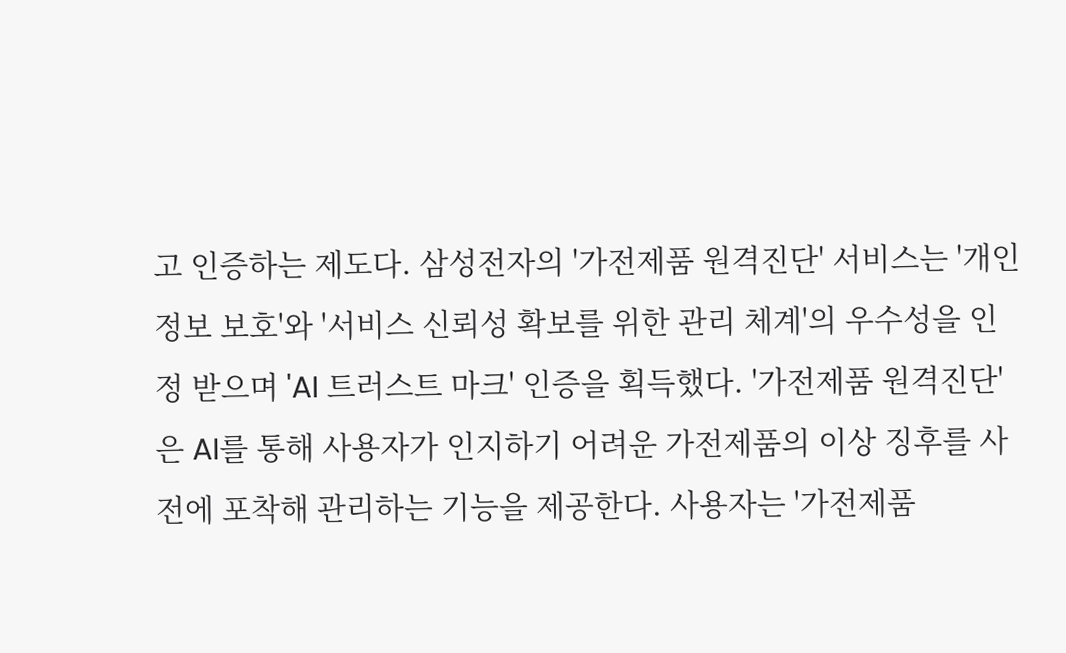고 인증하는 제도다. 삼성전자의 '가전제품 원격진단' 서비스는 '개인정보 보호'와 '서비스 신뢰성 확보를 위한 관리 체계'의 우수성을 인정 받으며 'AI 트러스트 마크' 인증을 획득했다. '가전제품 원격진단'은 AI를 통해 사용자가 인지하기 어려운 가전제품의 이상 징후를 사전에 포착해 관리하는 기능을 제공한다. 사용자는 '가전제품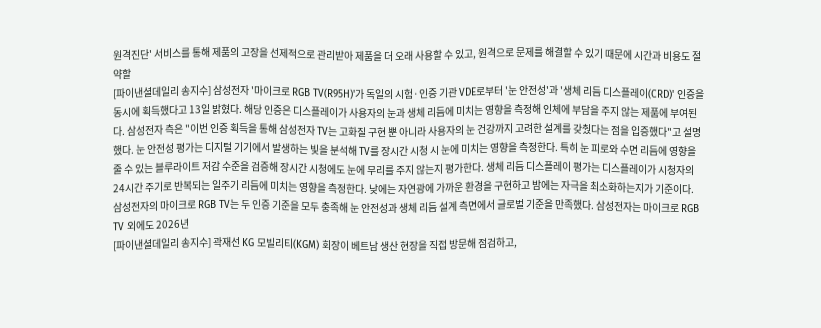원격진단' 서비스를 통해 제품의 고장을 선제적으로 관리받아 제품을 더 오래 사용할 수 있고, 원격으로 문제를 해결할 수 있기 때문에 시간과 비용도 절약할
[파이낸셜데일리 송지수] 삼성전자 '마이크로 RGB TV(R95H)'가 독일의 시험·인증 기관 VDE로부터 '눈 안전성'과 '생체 리듬 디스플레이(CRD)' 인증을 동시에 획득했다고 13일 밝혔다. 해당 인증은 디스플레이가 사용자의 눈과 생체 리듬에 미치는 영향을 측정해 인체에 부담을 주지 않는 제품에 부여된다. 삼성전자 측은 "이번 인증 획득을 통해 삼성전자 TV는 고화질 구현 뿐 아니라 사용자의 눈 건강까지 고려한 설계를 갖췄다는 점을 입증했다"고 설명했다. 눈 안전성 평가는 디지털 기기에서 발생하는 빛을 분석해 TV를 장시간 시청 시 눈에 미치는 영향을 측정한다. 특히 눈 피로와 수면 리듬에 영향을 줄 수 있는 블루라이트 저감 수준을 검증해 장시간 시청에도 눈에 무리를 주지 않는지 평가한다. 생체 리듬 디스플레이 평가는 디스플레이가 시청자의 24시간 주기로 반복되는 일주기 리듬에 미치는 영향을 측정한다. 낮에는 자연광에 가까운 환경을 구현하고 밤에는 자극을 최소화하는지가 기준이다. 삼성전자의 마이크로 RGB TV는 두 인증 기준을 모두 충족해 눈 안전성과 생체 리듬 설계 측면에서 글로벌 기준을 만족했다. 삼성전자는 마이크로 RGB TV 외에도 2026년
[파이낸셜데일리 송지수] 곽재선 KG 모빌리티(KGM) 회장이 베트남 생산 현장을 직접 방문해 점검하고,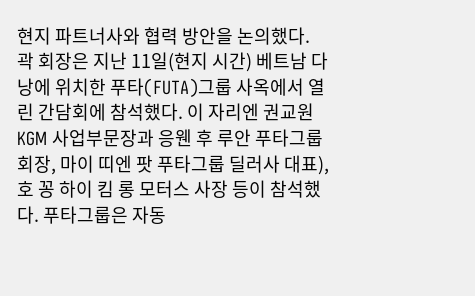현지 파트너사와 협력 방안을 논의했다. 곽 회장은 지난 11일(현지 시간) 베트남 다낭에 위치한 푸타(FUTA)그룹 사옥에서 열린 간담회에 참석했다. 이 자리엔 권교원 KGM 사업부문장과 응웬 후 루안 푸타그룹 회장, 마이 띠엔 팟 푸타그룹 딜러사 대표), 호 꽁 하이 킴 롱 모터스 사장 등이 참석했다. 푸타그룹은 자동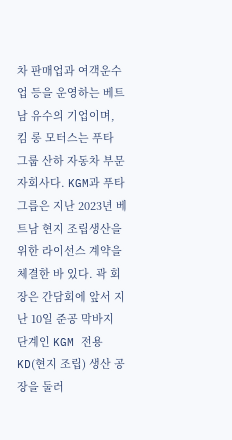차 판매업과 여객운수업 등을 운영하는 베트남 유수의 기업이며, 킴 롱 모터스는 푸타 그룹 산하 자동차 부문 자회사다. KGM과 푸타그릅은 지난 2023년 베트남 현지 조립생산을 위한 라이선스 계약을 체결한 바 있다. 곽 회장은 간담회에 앞서 지난 10일 준공 막바지 단계인 KGM 전용 KD(현지 조립) 생산 공장을 둘러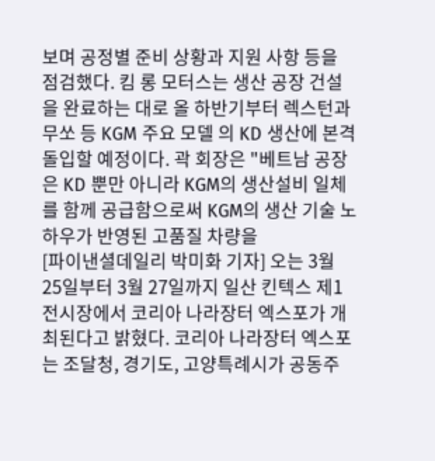보며 공정별 준비 상황과 지원 사항 등을 점검했다. 킴 롱 모터스는 생산 공장 건설을 완료하는 대로 올 하반기부터 렉스턴과 무쏘 등 KGM 주요 모델 의 KD 생산에 본격 돌입할 예정이다. 곽 회장은 "베트남 공장은 KD 뿐만 아니라 KGM의 생산설비 일체를 함께 공급함으로써 KGM의 생산 기술 노하우가 반영된 고품질 차량을
[파이낸셜데일리 박미화 기자] 오는 3월 25일부터 3월 27일까지 일산 킨텍스 제1전시장에서 코리아 나라장터 엑스포가 개최된다고 밝혔다. 코리아 나라장터 엑스포는 조달청, 경기도, 고양특례시가 공동주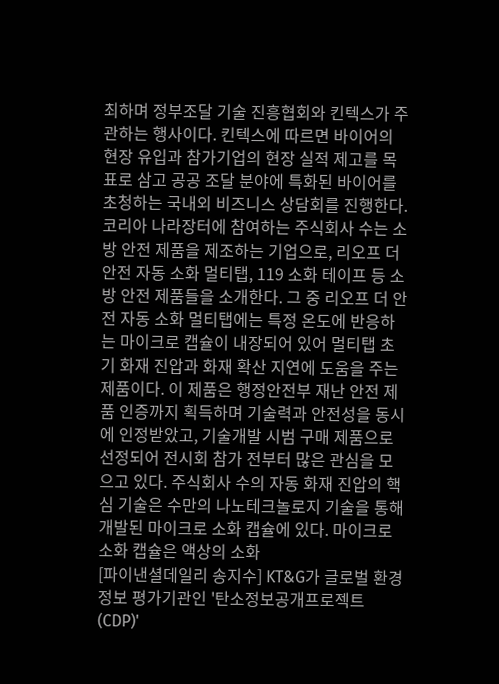최하며 정부조달 기술 진흥협회와 킨텍스가 주관하는 행사이다. 킨텍스에 따르면 바이어의 현장 유입과 참가기업의 현장 실적 제고를 목표로 삼고 공공 조달 분야에 특화된 바이어를 초청하는 국내외 비즈니스 상담회를 진행한다. 코리아 나라장터에 참여하는 주식회사 수는 소방 안전 제품을 제조하는 기업으로, 리오프 더 안전 자동 소화 멀티탭, 119 소화 테이프 등 소방 안전 제품들을 소개한다. 그 중 리오프 더 안전 자동 소화 멀티탭에는 특정 온도에 반응하는 마이크로 캡슐이 내장되어 있어 멀티탭 초기 화재 진압과 화재 확산 지연에 도움을 주는 제품이다. 이 제품은 행정안전부 재난 안전 제품 인증까지 획득하며 기술력과 안전성을 동시에 인정받았고, 기술개발 시범 구매 제품으로 선정되어 전시회 참가 전부터 많은 관심을 모으고 있다. 주식회사 수의 자동 화재 진압의 핵심 기술은 수만의 나노테크놀로지 기술을 통해 개발된 마이크로 소화 캡슐에 있다. 마이크로 소화 캡슐은 액상의 소화
[파이낸셜데일리 송지수] KT&G가 글로벌 환경정보 평가기관인 '탄소정보공개프로젝트(CDP)'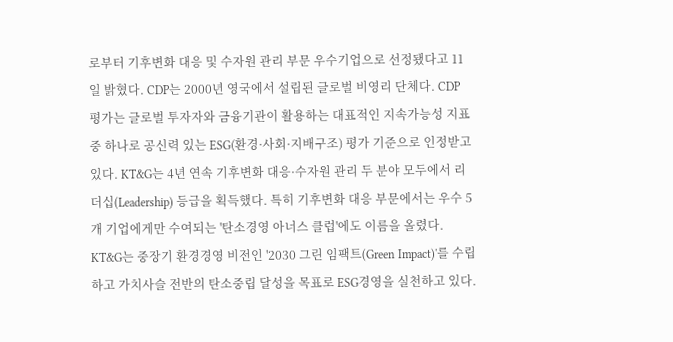로부터 기후변화 대응 및 수자원 관리 부문 우수기업으로 선정됐다고 11일 밝혔다. CDP는 2000년 영국에서 설립된 글로벌 비영리 단체다. CDP 평가는 글로벌 투자자와 금융기관이 활용하는 대표적인 지속가능성 지표 중 하나로 공신력 있는 ESG(환경·사회·지배구조) 평가 기준으로 인정받고 있다. KT&G는 4년 연속 기후변화 대응·수자원 관리 두 분야 모두에서 리더십(Leadership) 등급을 획득했다. 특히 기후변화 대응 부문에서는 우수 5개 기업에게만 수여되는 '탄소경영 아너스 클럽'에도 이름을 올렸다. KT&G는 중장기 환경경영 비전인 '2030 그린 임팩트(Green Impact)'를 수립하고 가치사슬 전반의 탄소중립 달성을 목표로 ESG경영을 실천하고 있다.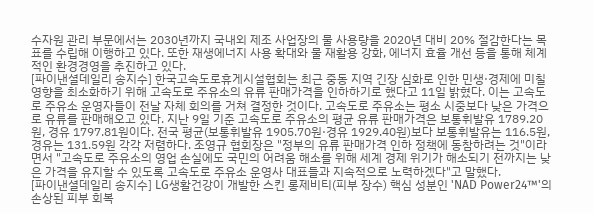수자원 관리 부문에서는 2030년까지 국내외 제조 사업장의 물 사용량을 2020년 대비 20% 절감한다는 목표를 수립해 이행하고 있다. 또한 재생에너지 사용 확대와 물 재활용 강화, 에너지 효율 개선 등을 통해 체계적인 환경경영을 추진하고 있다.
[파이낸셜데일리 송지수] 한국고속도로휴게시설협회는 최근 중동 지역 긴장 심화로 인한 민생·경제에 미칠 영향을 최소화하기 위해 고속도로 주유소의 유류 판매가격을 인하하기로 했다고 11일 밝혔다. 이는 고속도로 주유소 운영자들이 전날 자체 회의를 거쳐 결정한 것이다. 고속도로 주유소는 평소 시중보다 낮은 가격으로 유류를 판매해오고 있다. 지난 9일 기준 고속도로 주유소의 평균 유류 판매가격은 보통휘발유 1789.20원, 경유 1797.81원이다. 전국 평균(보통휘발유 1905.70원·경유 1929.40원)보다 보통휘발유는 116.5원, 경유는 131.59원 각각 저렴하다. 조영규 협회장은 "정부의 유류 판매가격 인하 정책에 동참하려는 것"이라면서 "고속도로 주유소의 영업 손실에도 국민의 어려움 해소를 위해 세계 경제 위기가 해소되기 전까지는 낮은 가격을 유지할 수 있도록 고속도로 주유소 운영사 대표들과 지속적으로 노력하겠다"고 말했다.
[파이낸셜데일리 송지수] LG생활건강이 개발한 스킨 롱제비티(피부 장수) 핵심 성분인 'NAD Power24™'의 손상된 피부 회복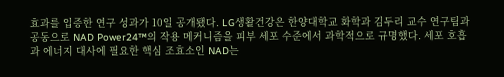효과를 입증한 연구 성과가 10일 공개됐다. LG생활건강은 한양대학교 화학과 김두리 교수 연구팀과 공동으로 NAD Power24™의 작용 메커니즘을 피부 세포 수준에서 과학적으로 규명했다. 세포 호흡과 에너지 대사에 필요한 핵심 조효소인 NAD는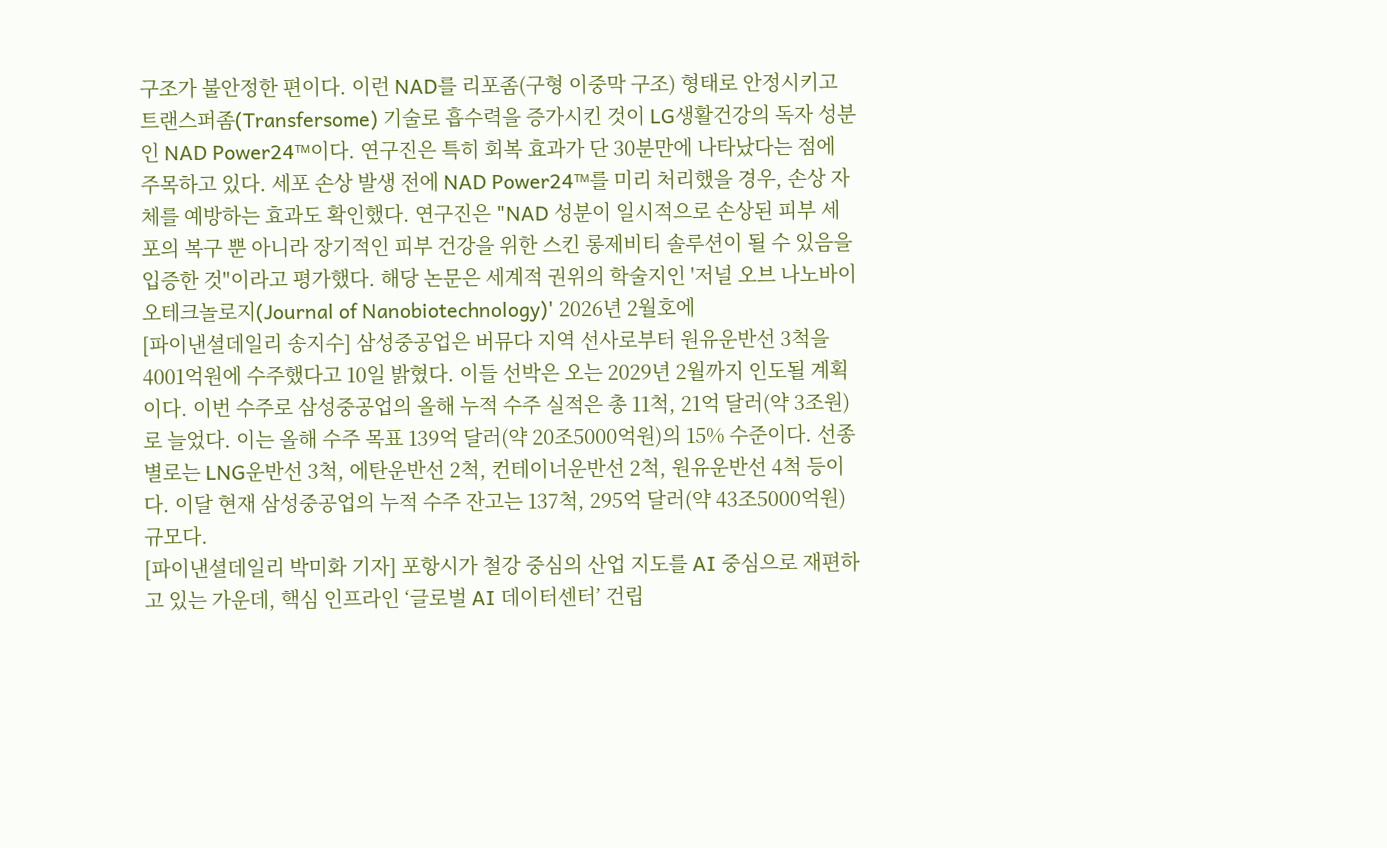구조가 불안정한 편이다. 이런 NAD를 리포좀(구형 이중막 구조) 형태로 안정시키고 트랜스퍼좀(Transfersome) 기술로 흡수력을 증가시킨 것이 LG생활건강의 독자 성분인 NAD Power24™이다. 연구진은 특히 회복 효과가 단 30분만에 나타났다는 점에 주목하고 있다. 세포 손상 발생 전에 NAD Power24™를 미리 처리했을 경우, 손상 자체를 예방하는 효과도 확인했다. 연구진은 "NAD 성분이 일시적으로 손상된 피부 세포의 복구 뿐 아니라 장기적인 피부 건강을 위한 스킨 롱제비티 솔루션이 될 수 있음을 입증한 것"이라고 평가했다. 해당 논문은 세계적 권위의 학술지인 '저널 오브 나노바이오테크놀로지(Journal of Nanobiotechnology)' 2026년 2월호에
[파이낸셜데일리 송지수] 삼성중공업은 버뮤다 지역 선사로부터 원유운반선 3척을 4001억원에 수주했다고 10일 밝혔다. 이들 선박은 오는 2029년 2월까지 인도될 계획이다. 이번 수주로 삼성중공업의 올해 누적 수주 실적은 총 11척, 21억 달러(약 3조원)로 늘었다. 이는 올해 수주 목표 139억 달러(약 20조5000억원)의 15% 수준이다. 선종 별로는 LNG운반선 3척, 에탄운반선 2척, 컨테이너운반선 2척, 원유운반선 4척 등이다. 이달 현재 삼성중공업의 누적 수주 잔고는 137척, 295억 달러(약 43조5000억원) 규모다.
[파이낸셜데일리 박미화 기자] 포항시가 철강 중심의 산업 지도를 AI 중심으로 재편하고 있는 가운데, 핵심 인프라인 ‘글로벌 AI 데이터센터’ 건립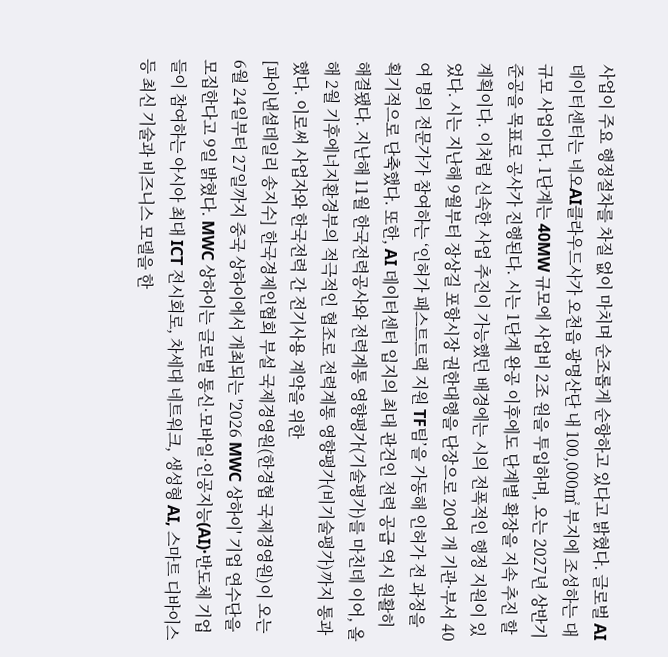사업이 주요 행정절차를 차질 없이 마치며 순조롭게 순항하고 있다고 밝혔다. 글로벌 AI 데이터센터는 네오AI클라우드사가 오천읍 광명산단 내 100,000㎡ 부지에 조성하는 대규모 사업이다. 1단계는 40MW 규모에 사업비 2조 원을 투입하며, 오는 2027년 상반기 준공을 목표로 공사가 진행된다. 시는 1단계 완공 이후에도 단계별 확장을 지속 추진 할 계획이다. 이처럼 신속한 사업 추진이 가능했던 배경에는 시의 전폭적인 행정 지원이 있었다. 시는 지난해 9월부터 장상길 포항시장 권한대행을 단장으로 20여 개 기관·부서 40여 명의 전문가가 참여하는 ‘인허가 패스트트랙 지원 TF팀’을 가동해 인허가 전 과정을 획기적으로 단축했다. 또한, AI 데이터센터 입지의 최대 관건인 전력 공급 역시 원활히 해결됐다. 지난해 11월 한국전력공사와 전력계통 영향평가(기술평가)를 마친데 이어, 올해 2월 기후에너지환경부의 적극적인 협조로 전력계통 영향평가(비기술평가)까지 통과했다. 이로써 사업자와 한국전력 간 전기사용 계약을 위한
[파이낸셜데일리 송지수] 한국경제인협회 부설 국제경영원(한경협 국제경영원)이 오는 6월 24일부터 27일까지 중국 상하이에서 개최되는 '2026 MWC 상하이' 기업 연수단을 모집한다고 9일 밝혔다. MWC 상하이는 글로벌 통신·모바일·인공지능(AI)·반도체 기업들이 참여하는 아시아 최대 ICT 전시회로, 차세대 네트워크, 생성형 AI, 스마트 디바이스 등 최신 기술과 비즈니스 모델을 한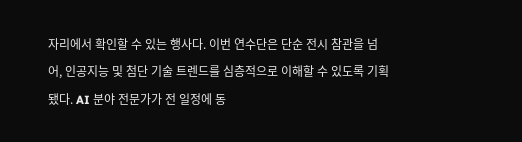자리에서 확인할 수 있는 행사다. 이번 연수단은 단순 전시 참관을 넘어, 인공지능 및 첨단 기술 트렌드를 심층적으로 이해할 수 있도록 기획됐다. AI 분야 전문가가 전 일정에 동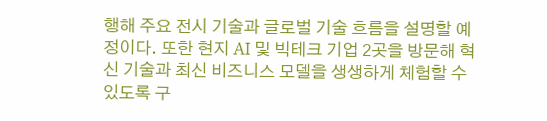행해 주요 전시 기술과 글로벌 기술 흐름을 설명할 예정이다. 또한 현지 AI 및 빅테크 기업 2곳을 방문해 혁신 기술과 최신 비즈니스 모델을 생생하게 체험할 수 있도록 구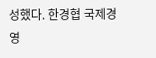성했다. 한경협 국제경영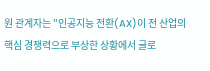원 관계자는 "인공지능 전환(AX)이 전 산업의 핵심 경쟁력으로 부상한 상황에서 글로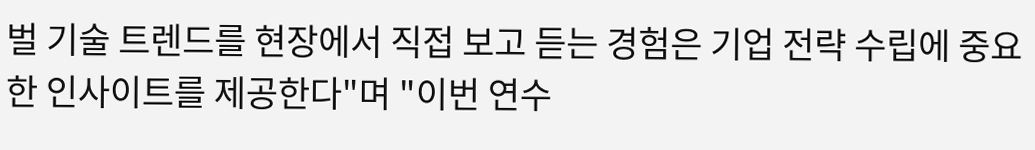벌 기술 트렌드를 현장에서 직접 보고 듣는 경험은 기업 전략 수립에 중요한 인사이트를 제공한다"며 "이번 연수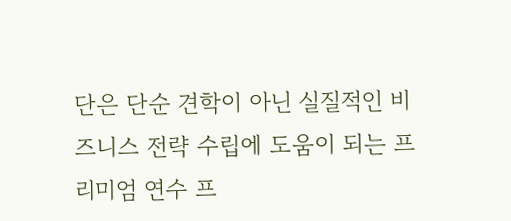단은 단순 견학이 아닌 실질적인 비즈니스 전략 수립에 도움이 되는 프리미엄 연수 프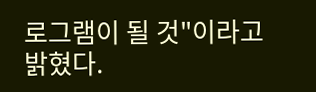로그램이 될 것"이라고 밝혔다.